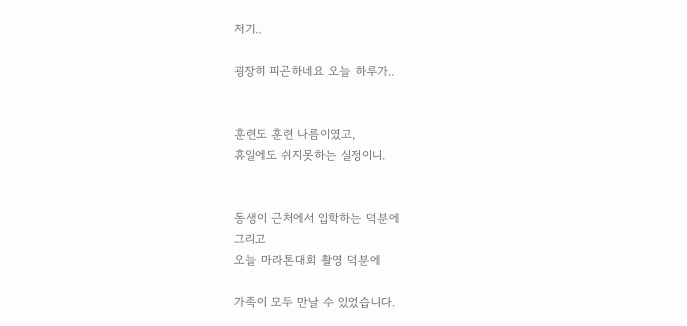저기..

굉장히 피곤하네요 오늘 하루가..


훈련도 훈련 나름이였고,
휴일에도 쉬지못하는 실정이니.


동생이 근처에서 입학하는 덕분에
그리고
오늘 마라톤대회 촬영 덕분에

가족이 모두 만날 수 있었습니다.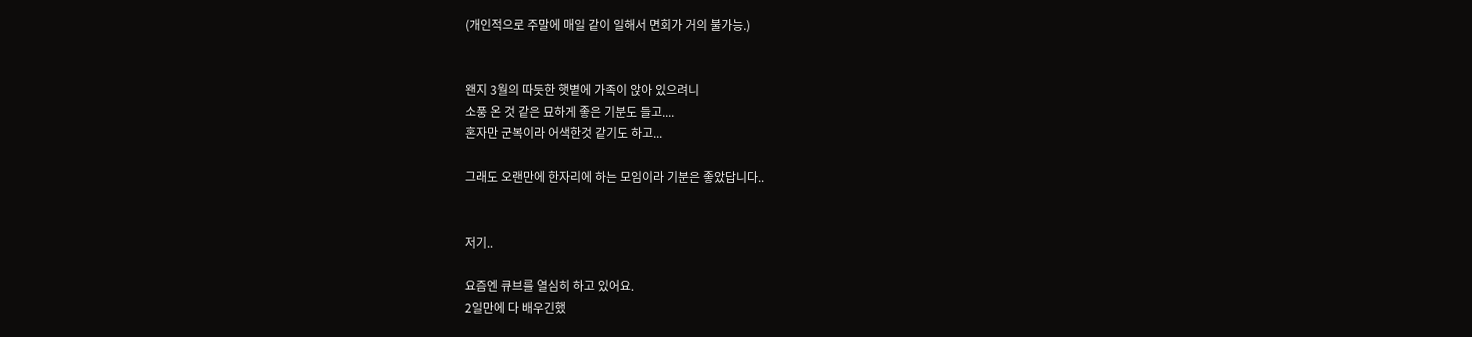(개인적으로 주말에 매일 같이 일해서 면회가 거의 불가능.)


왠지 3월의 따듯한 햇볕에 가족이 앉아 있으려니
소풍 온 것 같은 묘하게 좋은 기분도 들고....
혼자만 군복이라 어색한것 같기도 하고...

그래도 오랜만에 한자리에 하는 모임이라 기분은 좋았답니다..


저기..

요즘엔 큐브를 열심히 하고 있어요.
2일만에 다 배우긴했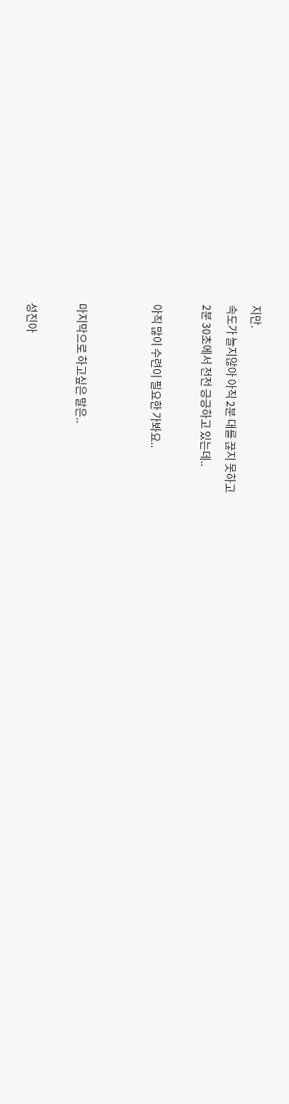지만.
속도가 늘지않아 아직 2분 대를 끊지 못하고
2분 30초에서 전전 긍긍하고 있는데..

아직 많이 수련이 필요한 가봐요..


마지막으로 하고싶은 말은..

성진아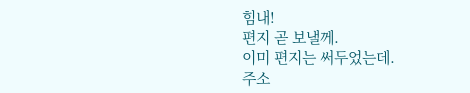힘내!
편지 곧 보낼께.
이미 편지는 써두었는데.
주소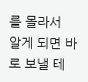를 몰라서
알게 되면 바로 보낼 테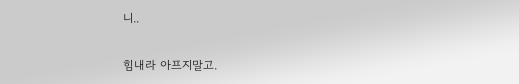니..

힘내라 아프지말고.